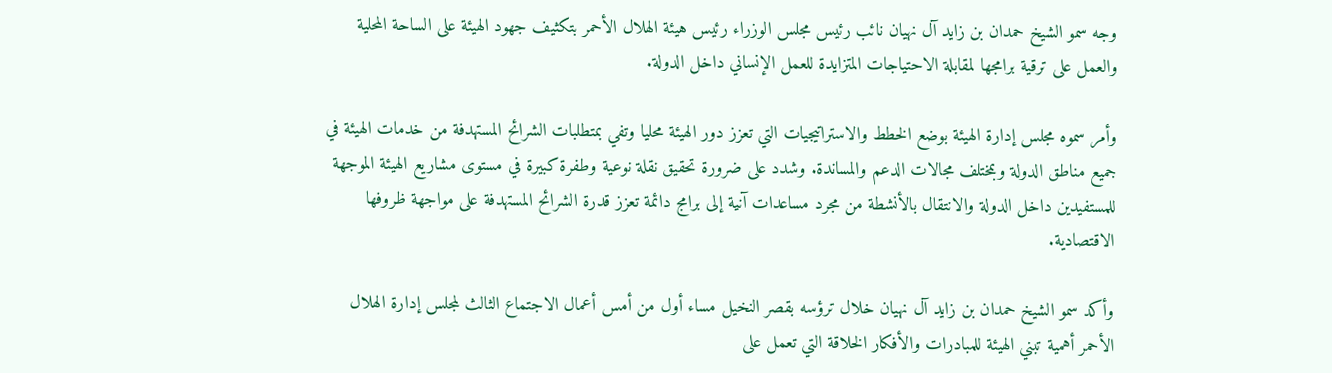وجه سمو الشيخ حمدان بن زايد آل نهيان نائب رئيس مجلس الوزراء رئيس هيئة الهلال الأحمر بتكثيف جهود الهيئة على الساحة المحلية والعمل على ترقية برامجها لمقابلة الاحتياجات المتزايدة للعمل الإنساني داخل الدولة.

وأمر سموه مجلس إدارة الهيئة بوضع الخطط والاستراتيجيات التي تعزز دور الهيئة محليا وتفي بمتطلبات الشرائح المستهدفة من خدمات الهيئة في جميع مناطق الدولة وبمختلف مجالات الدعم والمساندة. وشدد على ضرورة تحقيق نقلة نوعية وطفرة كبيرة في مستوى مشاريع الهيئة الموجهة للمستفيدين داخل الدولة والانتقال بالأنشطة من مجرد مساعدات آنية إلى برامج دائمة تعزز قدرة الشرائح المستهدفة على مواجهة ظروفها الاقتصادية.

وأكد سمو الشيخ حمدان بن زايد آل نهيان خلال ترؤسه بقصر النخيل مساء أول من أمس أعمال الاجتماع الثالث لمجلس إدارة الهلال الأحمر أهمية تبني الهيئة للمبادرات والأفكار الخلاقة التي تعمل على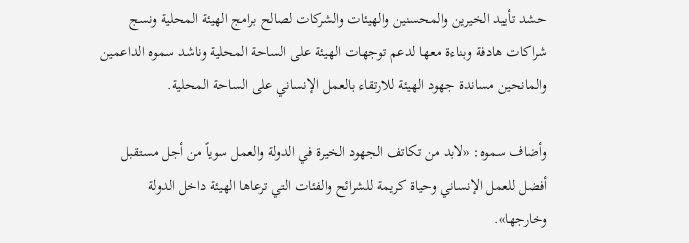حشد تأييد الخيرين والمحسنين والهيئات والشركات لصالح برامج الهيئة المحلية ونسج شراكات هادفة وبناءة معها لدعم توجهات الهيئة على الساحة المحلية وناشد سموه الداعمين والمانحين مساندة جهود الهيئة للارتقاء بالعمل الإنساني على الساحة المحلية.

وأضاف سموه: «لابد من تكاتف الجهود الخيرة في الدولة والعمل سوياً من أجل مستقبل أفضل للعمل الإنساني وحياة كريمة للشرائح والفئات التي ترعاها الهيئة داخل الدولة وخارجها».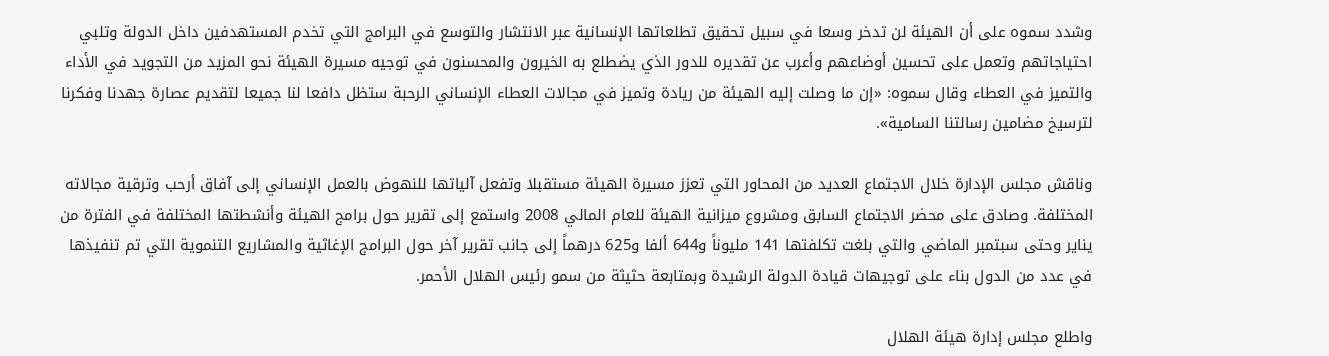وشدد سموه على أن الهيئة لن تدخر وسعا في سبيل تحقيق تطلعاتها الإنسانية عبر الانتشار والتوسع في البرامج التي تخدم المستهدفين داخل الدولة وتلبي احتياجاتهم وتعمل على تحسين أوضاعهم وأعرب عن تقديره للدور الذي يضطلع به الخيرون والمحسنون في توجيه مسيرة الهيئة نحو المزيد من التجويد في الأداء والتميز في العطاء وقال سموه: «إن ما وصلت إليه الهيئة من ريادة وتميز في مجالات العطاء الإنساني الرحبة ستظل دافعا لنا جميعا لتقديم عصارة جهدنا وفكرنا لترسيخ مضامين رسالتنا السامية».

وناقش مجلس الإدارة خلال الاجتماع العديد من المحاور التي تعزز مسيرة الهيئة مستقبلا وتفعل آلياتها للنهوض بالعمل الإنساني إلى آفاق أرحب وترقية مجالاته المختلفة. وصادق على محضر الاجتماع السابق ومشروع ميزانية الهيئة للعام المالي 2008 واستمع إلى تقرير حول برامج الهيئة وأنشطتها المختلفة في الفترة من يناير وحتى سبتمبر الماضي والتي بلغت تكلفتها 141 مليوناً و644 ألفا و625 درهماً إلى جانب تقرير آخر حول البرامج الإغاثية والمشاريع التنموية التي تم تنفيذها في عدد من الدول بناء على توجيهات قيادة الدولة الرشيدة وبمتابعة حثيثة من سمو رئيس الهلال الأحمر.

واطلع مجلس إدارة هيئة الهلال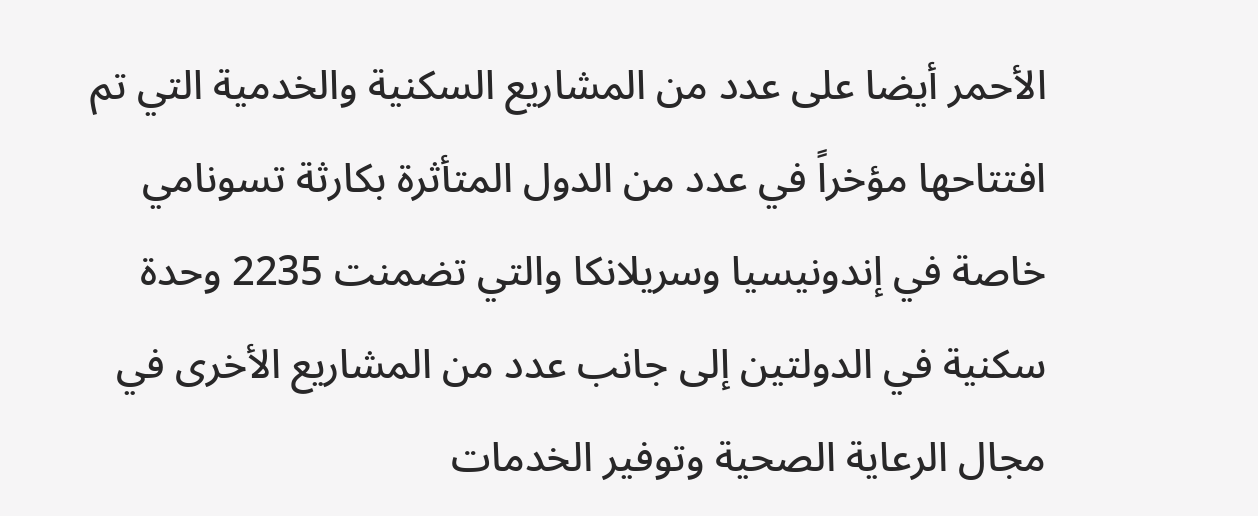الأحمر أيضا على عدد من المشاريع السكنية والخدمية التي تم افتتاحها مؤخراً في عدد من الدول المتأثرة بكارثة تسونامي خاصة في إندونيسيا وسريلانكا والتي تضمنت 2235 وحدة سكنية في الدولتين إلى جانب عدد من المشاريع الأخرى في مجال الرعاية الصحية وتوفير الخدمات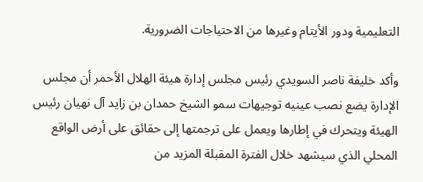التعليمية ودور الأيتام وغيرها من الاحتياجات الضرورية.

وأكد خليفة ناصر السويدي رئيس مجلس إدارة هيئة الهلال الأحمر أن مجلس الإدارة يضع نصب عينيه توجيهات سمو الشيخ حمدان بن زايد آل نهيان رئيس الهيئة ويتحرك في إطارها ويعمل على ترجمتها إلى حقائق على أرض الواقع المحلي الذي سيشهد خلال الفترة المقبلة المزيد من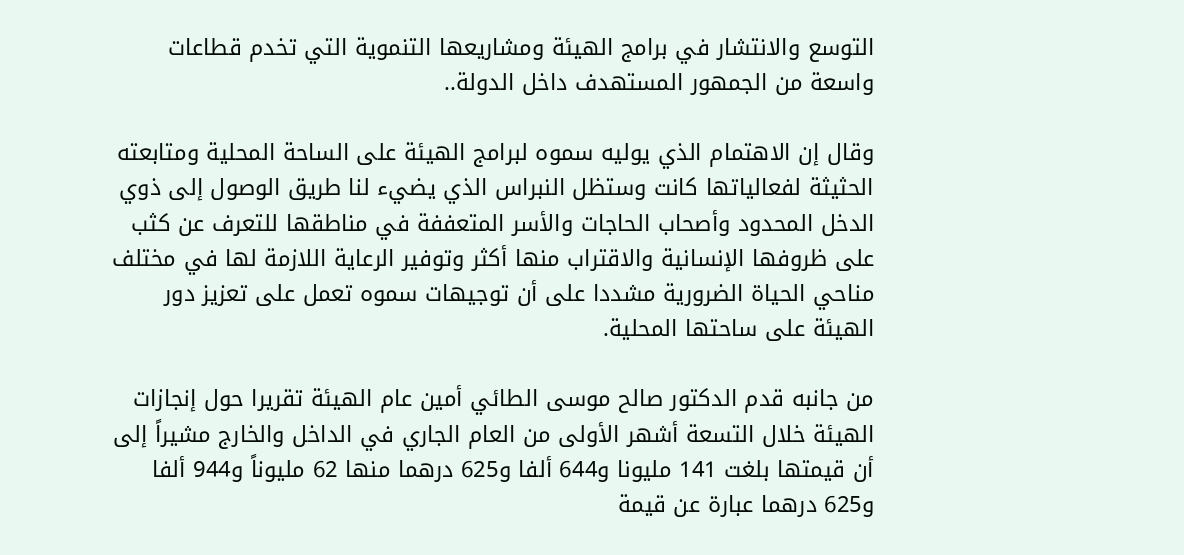التوسع والانتشار في برامج الهيئة ومشاريعها التنموية التي تخدم قطاعات واسعة من الجمهور المستهدف داخل الدولة..

وقال إن الاهتمام الذي يوليه سموه لبرامج الهيئة على الساحة المحلية ومتابعته الحثيثة لفعالياتها كانت وستظل النبراس الذي يضيء لنا طريق الوصول إلى ذوي الدخل المحدود وأصحاب الحاجات والأسر المتعففة في مناطقها للتعرف عن كثب على ظروفها الإنسانية والاقتراب منها أكثر وتوفير الرعاية اللازمة لها في مختلف مناحي الحياة الضرورية مشددا على أن توجيهات سموه تعمل على تعزيز دور الهيئة على ساحتها المحلية.

من جانبه قدم الدكتور صالح موسى الطائي أمين عام الهيئة تقريرا حول إنجازات الهيئة خلال التسعة أشهر الأولى من العام الجاري في الداخل والخارج مشيراً إلى أن قيمتها بلغت 141 مليونا و644 ألفا و625 درهما منها 62 مليوناً و944 ألفا و625 درهما عبارة عن قيمة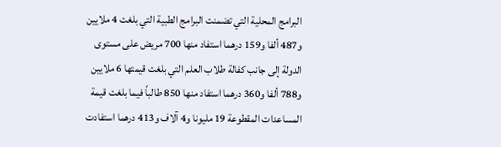البرامج المحلية التي تضمنت البرامج الطبية التي بلغت 4 ملايين و487 ألفا و159 درهما استفاد منها 700 مريض على مستوى الدولة إلى جانب كفالة طلاب العلم التي بلغت قيمتها 6 ملايين و788 ألفا و360 درهما استفاد منها 850 طالباً فيما بلغت قيمة المساعدات المقطوعة 19 مليونا و4 آلاف و413 درهما استفادت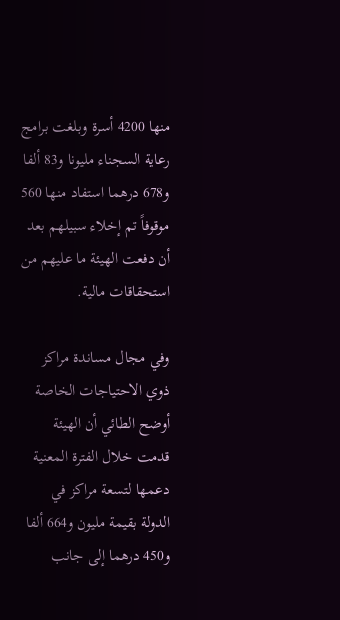منها 4200 أسرة وبلغت برامج رعاية السجناء مليونا و83 ألفا و678 درهما استفاد منها 560 موقوفاً تم إخلاء سبيلهم بعد أن دفعت الهيئة ما عليهم من استحقاقات مالية.

وفي مجال مساندة مراكز ذوي الاحتياجات الخاصة أوضح الطائي أن الهيئة قدمت خلال الفترة المعنية دعمها لتسعة مراكز في الدولة بقيمة مليون و664 ألفا و450 درهما إلى جانب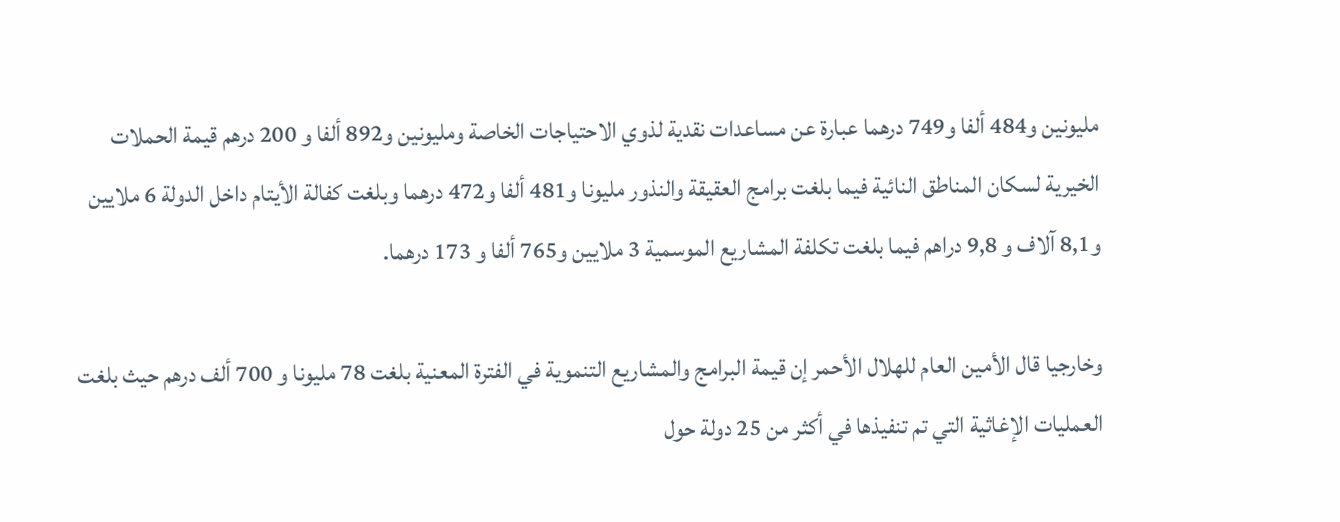مليونين و484 ألفا و749 درهما عبارة عن مساعدات نقدية لذوي الاحتياجات الخاصة ومليونين و892 ألفا و 200 درهم قيمة الحملات الخيرية لسكان المناطق النائية فيما بلغت برامج العقيقة والنذور مليونا و481 ألفا و472 درهما وبلغت كفالة الأيتام داخل الدولة 6 ملايين و8,1 آلاف و 9,8 دراهم فيما بلغت تكلفة المشاريع الموسمية 3 ملايين و765 ألفا و 173 درهما.

وخارجيا قال الأمين العام للهلال الأحمر إن قيمة البرامج والمشاريع التنموية في الفترة المعنية بلغت 78 مليونا و 700 ألف درهم حيث بلغت العمليات الإغاثية التي تم تنفيذها في أكثر من 25 دولة حول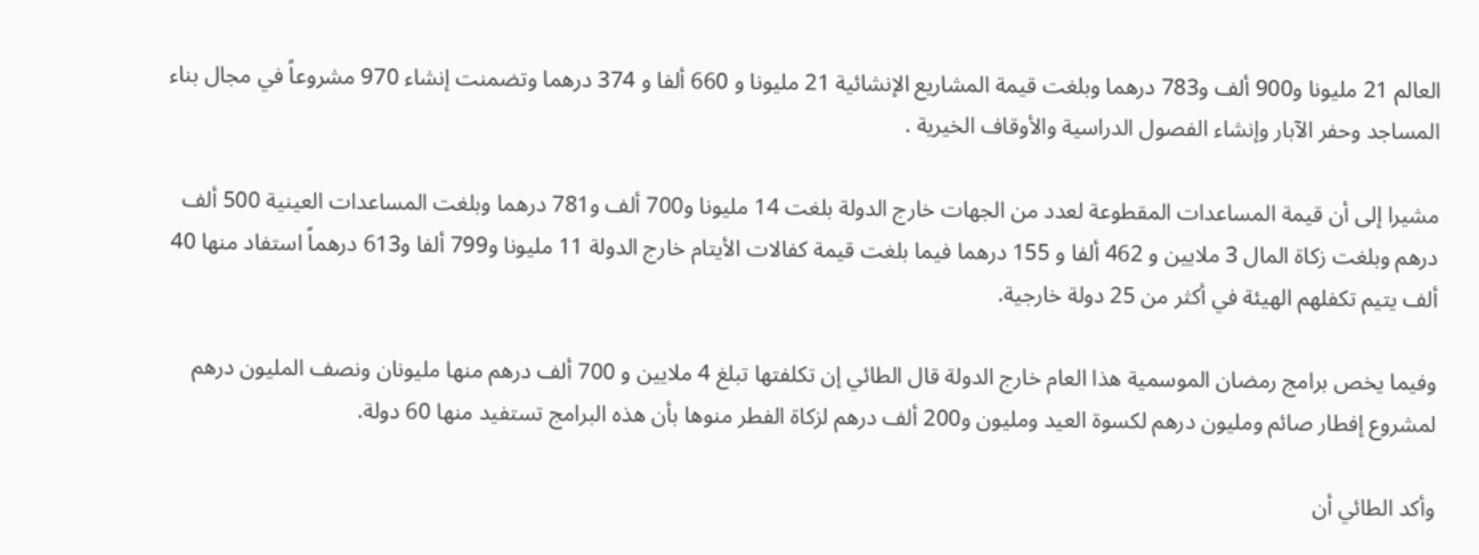العالم 21 مليونا و900 ألف و783 درهما وبلغت قيمة المشاريع الإنشائية 21 مليونا و 660 ألفا و 374 درهما وتضمنت إنشاء 970 مشروعاً في مجال بناء المساجد وحفر الآبار وإنشاء الفصول الدراسية والأوقاف الخيرية .

مشيرا إلى أن قيمة المساعدات المقطوعة لعدد من الجهات خارج الدولة بلغت 14 مليونا و700 ألف و781 درهما وبلغت المساعدات العينية 500 ألف درهم وبلغت زكاة المال 3 ملايين و 462 ألفا و 155 درهما فيما بلغت قيمة كفالات الأيتام خارج الدولة 11 مليونا و799 ألفا و613 درهماً استفاد منها 40 ألف يتيم تكفلهم الهيئة في أكثر من 25 دولة خارجية.

وفيما يخص برامج رمضان الموسمية هذا العام خارج الدولة قال الطائي إن تكلفتها تبلغ 4 ملايين و 700 ألف درهم منها مليونان ونصف المليون درهم لمشروع إفطار صائم ومليون درهم لكسوة العيد ومليون و200 ألف درهم لزكاة الفطر منوها بأن هذه البرامج تستفيد منها 60 دولة.

وأكد الطائي أن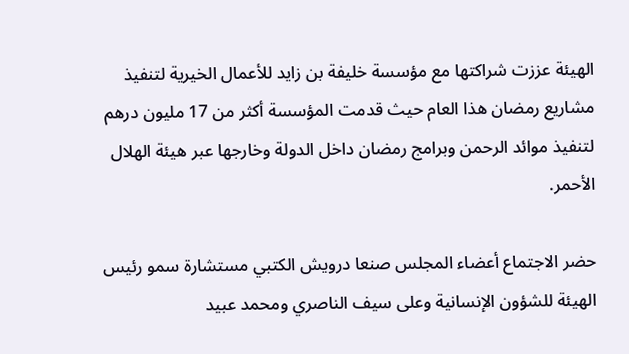الهيئة عززت شراكتها مع مؤسسة خليفة بن زايد للأعمال الخيرية لتنفيذ مشاريع رمضان هذا العام حيث قدمت المؤسسة أكثر من 17 مليون درهم لتنفيذ موائد الرحمن وبرامج رمضان داخل الدولة وخارجها عبر هيئة الهلال الأحمر.

حضر الاجتماع أعضاء المجلس صنعا درويش الكتبي مستشارة سمو رئيس الهيئة للشؤون الإنسانية وعلى سيف الناصري ومحمد عبيد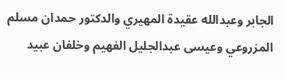الجابر وعبدالله عقيدة المهيري والدكتور حمدان مسلم المزروعي وعيسى عبدالجليل الفهيم وخلفان عبيد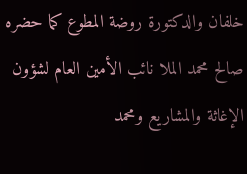خلفان والدكتورة روضة المطوع كما حضره صالح محمد الملا نائب الأمين العام لشؤون الإغاثة والمشاريع ومحمد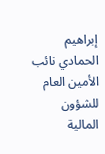إبراهيم الحمادي نائب الأمين العام للشؤون المالية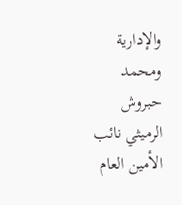والإدارية ومحمد حبروش الرميثي نائب الأمين العام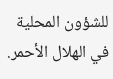للشؤون المحلية في الهلال الأحمر.